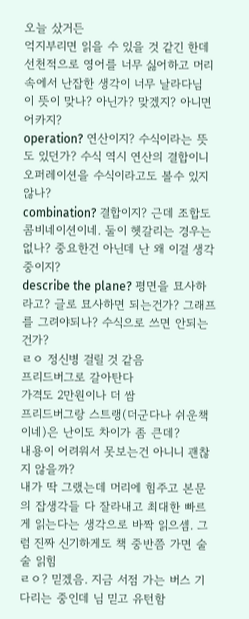오늘 샀거든
억지부리면 읽을 수 있을 것 같긴 한데
선천적으로 영어를 너무 싫어하고 머리 속에서 난잡한 생각이 너무 날라다님
이 뜻이 맞나? 아닌가? 맞겠지? 아니면 어카지?
operation? 연산이지? 수식이라는 뜻도 있던가? 수식 역시 연산의 결합이니 오퍼레이션을 수식이라고도 볼수 있지 않나?
combination? 결합이지? 근데 조합도 콤비네이션이네. 둘이 헷갈리는 경우는 없나? 중요한건 아닌데 난 왜 이걸 생각중이지?
describe the plane? 평면을 묘사하라고? 글로 묘사하면 되는건가? 그래프를 그려야되나? 수식으로 쓰면 안되는건가?
ㄹㅇ 정신병 걸릴 것 같음
프리드버그로 갈아탄다
가격도 2만원이나 더 쌈
프리드버그랑 스트랭(더군다나 쉬운책이네)은 난이도 차이가 좀 큰데?
내용이 어려워서 못보는건 아니니 괜찮지 않을까?
내가 딱 그랬는데 머리에 힘주고 본문의 잡생각들 다 잘라내고 최대한 빠르게 읽는다는 생각으로 바짝 읽으셈. 그럼 진짜 신기하게도 책 중반쯤 가면 술술 읽힘
ㄹㅇ? 믿겠음. 지금 서점 가는 버스 기다리는 중인데 님 믿고 유턴함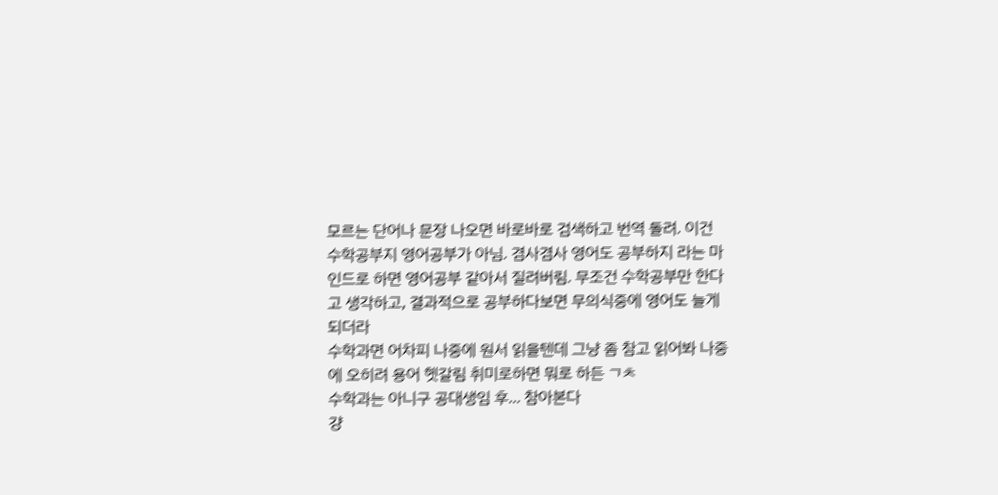모르는 단어나 문장 나오면 바로바로 검색하고 번역 돌려. 이건 수학공부지 영어공부가 아님. 겸사겸사 영어도 공부하지 라는 마인드로 하면 영어공부 같아서 질려버림. 무조건 수학공부만 한다고 생각하고, 결과적으로 공부하다보면 무의식중에 영어도 늘게되더라
수학과면 어차피 나중에 원서 읽을텐데 그냥 좀 참고 읽어봐 나중에 오히려 용어 헷갈림 취미로하면 뭐로 하든 ㄱㅊ
수학과는 아니구 공대생임 후... 참아본다
걍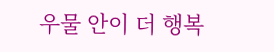우물 안이 더 행복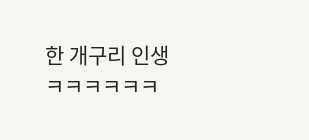한 개구리 인생 ㅋㅋㅋㅋㅋㅋ